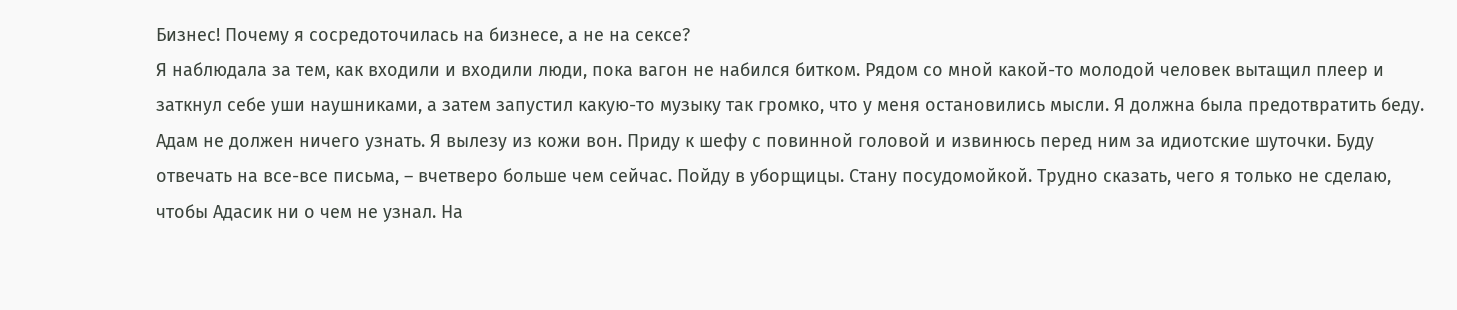Бизнес! Почему я сосредоточилась на бизнесе, а не на сексе?
Я наблюдала за тем, как входили и входили люди, пока вагон не набился битком. Рядом со мной какой-то молодой человек вытащил плеер и заткнул себе уши наушниками, а затем запустил какую-то музыку так громко, что у меня остановились мысли. Я должна была предотвратить беду. Адам не должен ничего узнать. Я вылезу из кожи вон. Приду к шефу с повинной головой и извинюсь перед ним за идиотские шуточки. Буду отвечать на все-все письма, – вчетверо больше чем сейчас. Пойду в уборщицы. Стану посудомойкой. Трудно сказать, чего я только не сделаю, чтобы Адасик ни о чем не узнал. На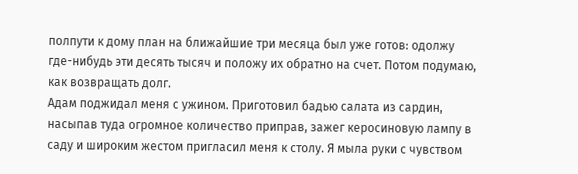полпути к дому план на ближайшие три месяца был уже готов: одолжу где-нибудь эти десять тысяч и положу их обратно на счет. Потом подумаю, как возвращать долг.
Адам поджидал меня с ужином. Приготовил бадью салата из сардин, насыпав туда огромное количество приправ, зажег керосиновую лампу в саду и широким жестом пригласил меня к столу. Я мыла руки с чувством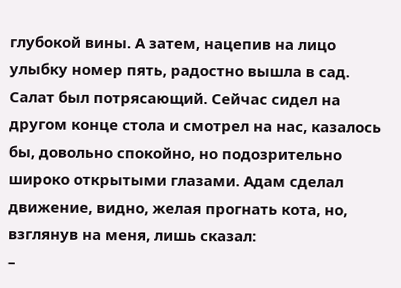глубокой вины. А затем, нацепив на лицо улыбку номер пять, радостно вышла в сад. Салат был потрясающий. Сейчас сидел на другом конце стола и смотрел на нас, казалось бы, довольно спокойно, но подозрительно широко открытыми глазами. Адам сделал движение, видно, желая прогнать кота, но, взглянув на меня, лишь сказал:
–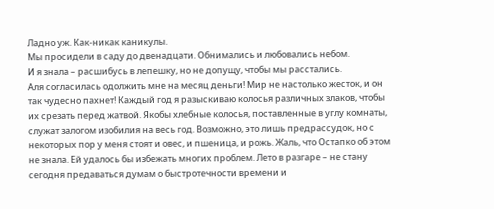Ладно уж. Как-никак каникулы.
Мы просидели в саду до двенадцати. Обнимались и любовались небом.
И я знала – расшибусь в лепешку, но не допущу, чтобы мы расстались.
Аля согласилась одолжить мне на месяц деньги! Мир не настолько жесток, и он так чудесно пахнет! Каждый год я разыскиваю колосья различных злаков, чтобы их срезать перед жатвой. Якобы хлебные колосья, поставленные в углу комнаты, служат залогом изобилия на весь год. Возможно, это лишь предрассудок, но с некоторых пор у меня стоят и овес, и пшеница, и рожь. Жаль, что Остапко об этом не знала. Ей удалось бы избежать многих проблем. Лето в разгаре – не стану сегодня предаваться думам о быстротечности времени и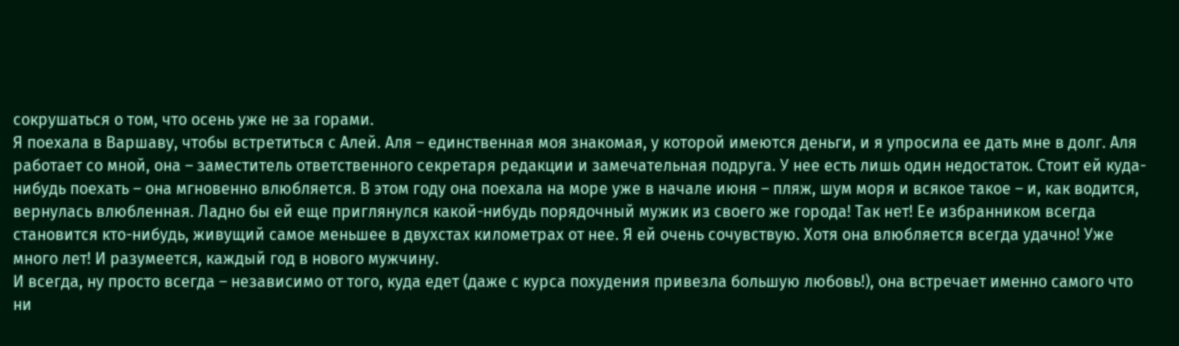сокрушаться о том, что осень уже не за горами.
Я поехала в Варшаву, чтобы встретиться с Алей. Аля – единственная моя знакомая, у которой имеются деньги, и я упросила ее дать мне в долг. Аля работает со мной, она – заместитель ответственного секретаря редакции и замечательная подруга. У нее есть лишь один недостаток. Стоит ей куда-нибудь поехать – она мгновенно влюбляется. В этом году она поехала на море уже в начале июня – пляж, шум моря и всякое такое – и, как водится, вернулась влюбленная. Ладно бы ей еще приглянулся какой-нибудь порядочный мужик из своего же города! Так нет! Ее избранником всегда становится кто-нибудь, живущий самое меньшее в двухстах километрах от нее. Я ей очень сочувствую. Хотя она влюбляется всегда удачно! Уже много лет! И разумеется, каждый год в нового мужчину.
И всегда, ну просто всегда – независимо от того, куда едет (даже с курса похудения привезла большую любовь!), она встречает именно самого что ни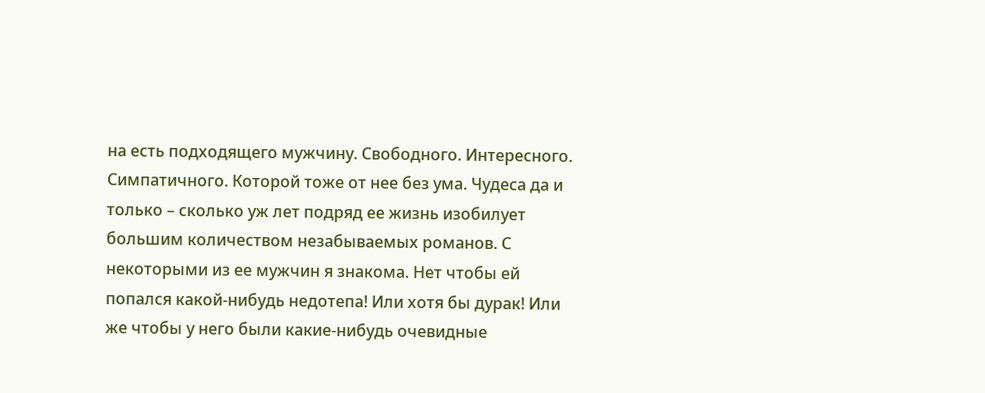на есть подходящего мужчину. Свободного. Интересного. Симпатичного. Которой тоже от нее без ума. Чудеса да и только – сколько уж лет подряд ее жизнь изобилует большим количеством незабываемых романов. С некоторыми из ее мужчин я знакома. Нет чтобы ей попался какой-нибудь недотепа! Или хотя бы дурак! Или же чтобы у него были какие-нибудь очевидные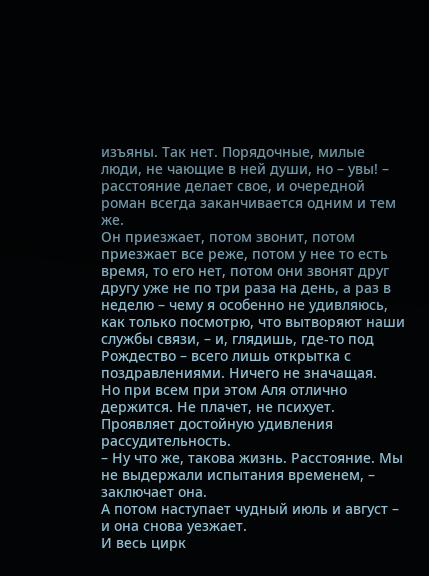изъяны. Так нет. Порядочные, милые люди, не чающие в ней души, но – увы! – расстояние делает свое, и очередной роман всегда заканчивается одним и тем же.
Он приезжает, потом звонит, потом приезжает все реже, потом у нее то есть время, то его нет, потом они звонят друг другу уже не по три раза на день, а раз в неделю – чему я особенно не удивляюсь, как только посмотрю, что вытворяют наши службы связи, – и, глядишь, где-то под Рождество – всего лишь открытка с поздравлениями. Ничего не значащая.
Но при всем при этом Аля отлично держится. Не плачет, не психует. Проявляет достойную удивления рассудительность.
– Ну что же, такова жизнь. Расстояние. Мы не выдержали испытания временем, – заключает она.
А потом наступает чудный июль и август – и она снова уезжает.
И весь цирк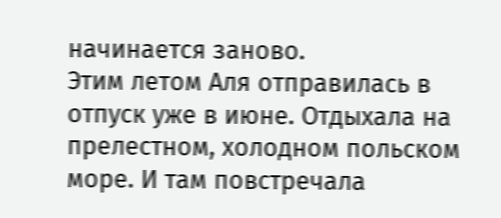начинается заново.
Этим летом Аля отправилась в отпуск уже в июне. Отдыхала на прелестном, холодном польском море. И там повстречала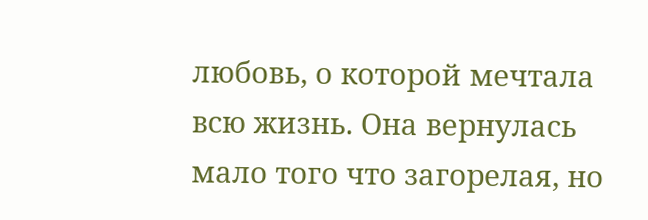любовь, о которой мечтала всю жизнь. Она вернулась мало того что загорелая, но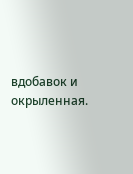вдобавок и окрыленная.